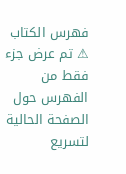فهرس الكتاب
⚠ تم عرض جزء فقط من الفهرس حول الصفحة الحالية لتسريع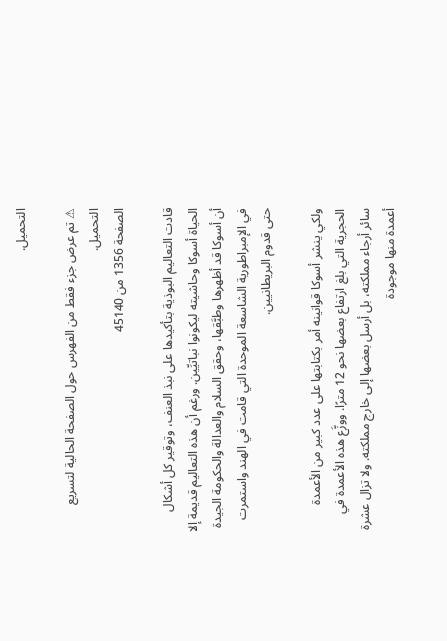التحميل.

⚠ تم عرض جزء فقط من الفهرس حول الصفحة الحالية لتسريع التحميل.
الصفحة 1356 من 45140

قادت التعاليم البوذية بتأكيدها على نبذ العنف، وتوقير كل أشكال الحياة أسوكا وحاشيته ليكونوا نباتيِّين. ورغم أن هذه التعاليم قديمة إلا أن أسوكا قد أظهرها وطبَّقها، وحقق السلام والعدالة والحكومة الجيدة في الإمبراطورية الشاسعة الموحدة التي قامت في الهند واستمرت حتى قدوم البريطانيين.

ولكي ينشر أسوكا قوانينه أمر بكتابتها على عدد كبير من الأعمدة الحجرية التي بلغ ارتفاع بعضها نحو 12 مترًا. ووزَّع هذه الأعمدة في سائر أرجاء مملكته، بل أرسل بعضها إلى خارج مملكته. ولا تزال عشرة أعمدة منها موجودة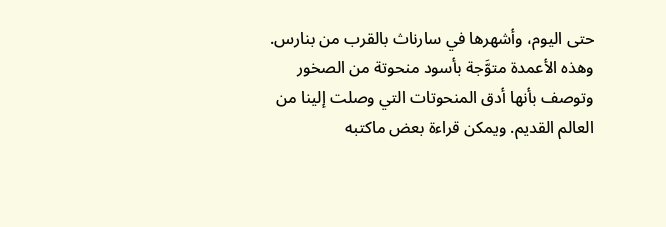حتى اليوم، وأشهرها في سارناث بالقرب من بنارس. وهذه الأعمدة متوَّجة بأسود منحوتة من الصخور وتوصف بأنها أدق المنحوتات التي وصلت إلينا من العالم القديم. ويمكن قراءة بعض ماكتبه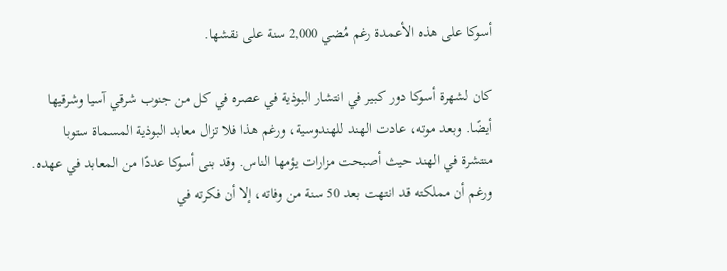أسوكا على هذه الأعمدة رغم مُضي 2,000 سنة على نقشها.

كان لشهرة أسوكا دور كبير في انتشار البوذية في عصره في كل من جنوب شرقي آسيا وشرقيها أيضًا. وبعد موته، عادت الهند للهندوسية، ورغم هذا فلا تزال معابد البوذية المسماة ستوبا منتشرة في الهند حيث أصبحت مزارات يؤمها الناس. وقد بنى أسوكا عددًا من المعابد في عهده. ورغم أن مملكته قد انتهت بعد 50 سنة من وفاته، إلا أن فكرته في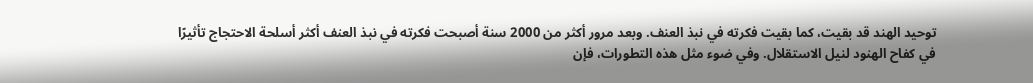توحيد الهند قد بقيت، كما بقيت فكرته في نبذ العنف. وبعد مرور أكثر من 2000 سنة أصبحت فكرته في نبذ العنف أكثر أسلحة الاحتجاج تأثيرًا في كفاح الهنود لنيل الاستقلال. وفي ضوء مثل هذه التطورات، فإن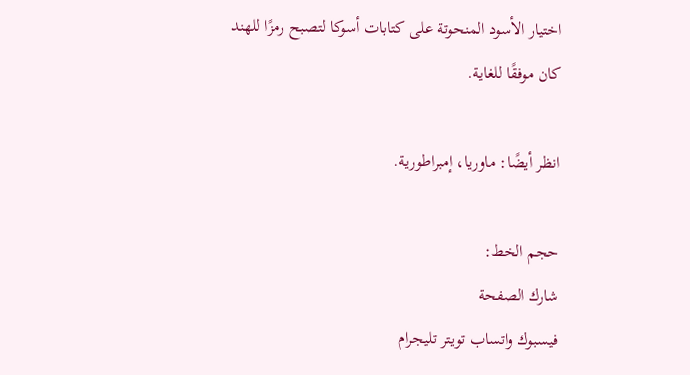اختيار الأسود المنحوتة على كتابات أسوكا لتصبح رمزًا للهند كان موفقًا للغاية.

انظر أيضًا: ماوريا، إمبراطورية.

حجم الخط:
شارك الصفحة
فيسبوك واتساب تويتر تليجرام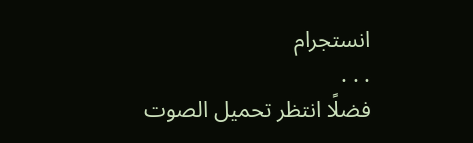انستجرام
. . .
فضلًا انتظر تحميل الصوت